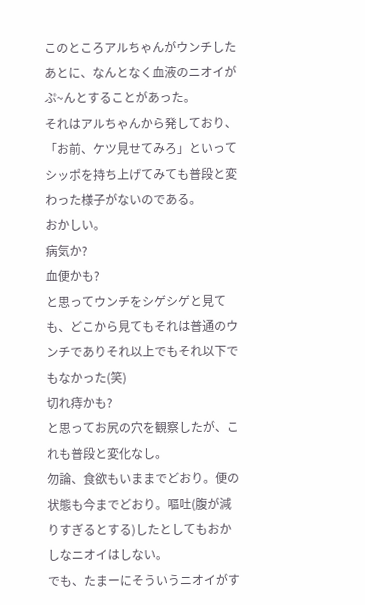このところアルちゃんがウンチしたあとに、なんとなく血液のニオイがぷ~んとすることがあった。
それはアルちゃんから発しており、「お前、ケツ見せてみろ」といってシッポを持ち上げてみても普段と変わった様子がないのである。
おかしい。
病気か?
血便かも?
と思ってウンチをシゲシゲと見ても、どこから見てもそれは普通のウンチでありそれ以上でもそれ以下でもなかった(笑)
切れ痔かも?
と思ってお尻の穴を観察したが、これも普段と変化なし。
勿論、食欲もいままでどおり。便の状態も今までどおり。嘔吐(腹が減りすぎるとする)したとしてもおかしなニオイはしない。
でも、たまーにそういうニオイがす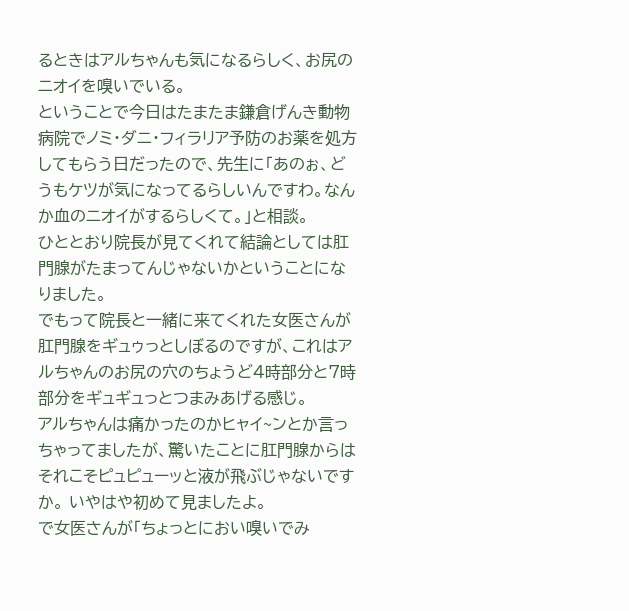るときはアルちゃんも気になるらしく、お尻のニオイを嗅いでいる。
ということで今日はたまたま鎌倉げんき動物病院でノミ・ダニ・フィラリア予防のお薬を処方してもらう日だったので、先生に「あのぉ、どうもケツが気になってるらしいんですわ。なんか血のニオイがするらしくて。」と相談。
ひととおり院長が見てくれて結論としては肛門腺がたまってんじゃないかということになりました。
でもって院長と一緒に来てくれた女医さんが肛門腺をギュゥっとしぼるのですが、これはアルちゃんのお尻の穴のちょうど4時部分と7時部分をギュギュっとつまみあげる感じ。
アルちゃんは痛かったのかヒャイ~ンとか言っちゃってましたが、驚いたことに肛門腺からはそれこそピュピューッと液が飛ぶじゃないですか。 いやはや初めて見ましたよ。
で女医さんが「ちょっとにおい嗅いでみ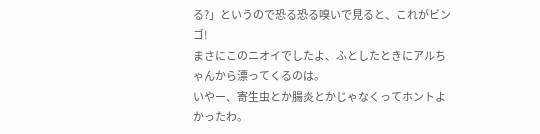る?」というので恐る恐る嗅いで見ると、これがビンゴ!
まさにこのニオイでしたよ、ふとしたときにアルちゃんから漂ってくるのは。
いやー、寄生虫とか腸炎とかじゃなくってホントよかったわ。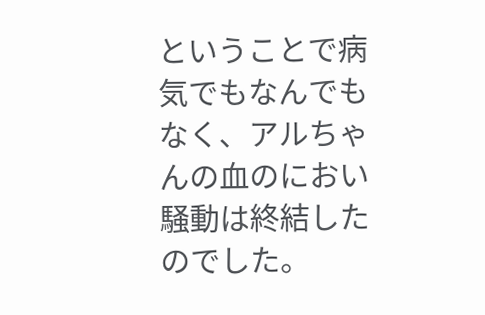ということで病気でもなんでもなく、アルちゃんの血のにおい騒動は終結したのでした。